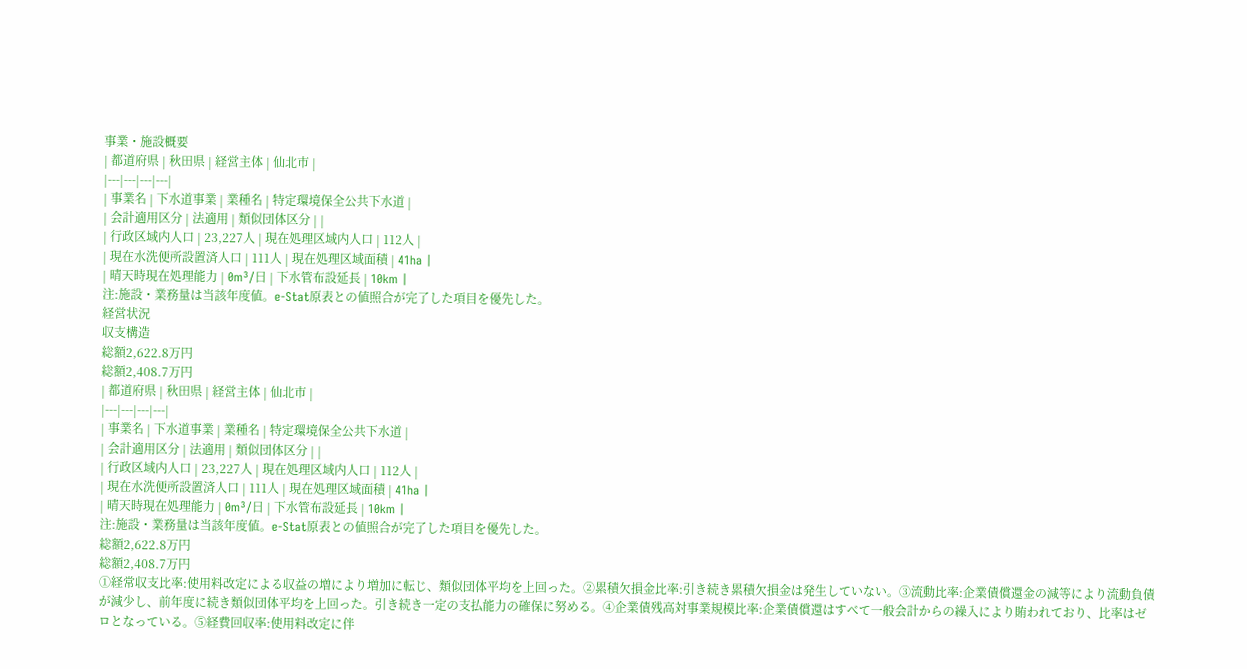事業・施設概要
| 都道府県 | 秋田県 | 経営主体 | 仙北市 |
|---|---|---|---|
| 事業名 | 下水道事業 | 業種名 | 特定環境保全公共下水道 |
| 会計適用区分 | 法適用 | 類似団体区分 | |
| 行政区域内人口 | 23,227人 | 現在処理区域内人口 | 112人 |
| 現在水洗便所設置済人口 | 111人 | 現在処理区域面積 | 41ha |
| 晴天時現在処理能力 | 0m³/日 | 下水管布設延長 | 10km |
注:施設・業務量は当該年度値。e-Stat原表との値照合が完了した項目を優先した。
経営状況
収支構造
総額2,622.8万円
総額2,408.7万円
| 都道府県 | 秋田県 | 経営主体 | 仙北市 |
|---|---|---|---|
| 事業名 | 下水道事業 | 業種名 | 特定環境保全公共下水道 |
| 会計適用区分 | 法適用 | 類似団体区分 | |
| 行政区域内人口 | 23,227人 | 現在処理区域内人口 | 112人 |
| 現在水洗便所設置済人口 | 111人 | 現在処理区域面積 | 41ha |
| 晴天時現在処理能力 | 0m³/日 | 下水管布設延長 | 10km |
注:施設・業務量は当該年度値。e-Stat原表との値照合が完了した項目を優先した。
総額2,622.8万円
総額2,408.7万円
①経常収支比率:使用料改定による収益の増により増加に転じ、類似団体平均を上回った。②累積欠損金比率:引き続き累積欠損金は発生していない。③流動比率:企業債償還金の減等により流動負債が減少し、前年度に続き類似団体平均を上回った。引き続き一定の支払能力の確保に努める。④企業債残高対事業規模比率:企業債償還はすべて一般会計からの繰入により賄われており、比率はゼロとなっている。⑤経費回収率:使用料改定に伴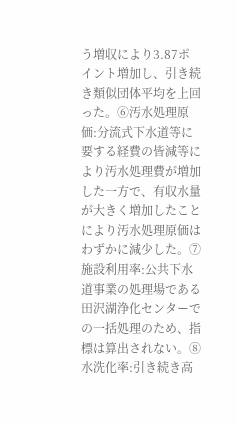う増収により3.87ポイント増加し、引き続き類似団体平均を上回った。⑥汚水処理原価:分流式下水道等に要する経費の皆減等により汚水処理費が増加した一方で、有収水量が大きく増加したことにより汚水処理原価はわずかに減少した。⑦施設利用率:公共下水道事業の処理場である田沢湖浄化センターでの一括処理のため、指標は算出されない。⑧水洗化率:引き続き高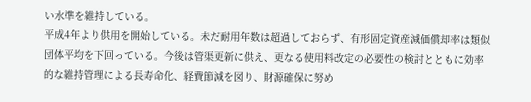い水準を維持している。
平成4年より供用を開始している。未だ耐用年数は超過しておらず、有形固定資産減価償却率は類似団体平均を下回っている。今後は管渠更新に供え、更なる使用料改定の必要性の検討とともに効率的な維持管理による長寿命化、経費節減を図り、財源確保に努め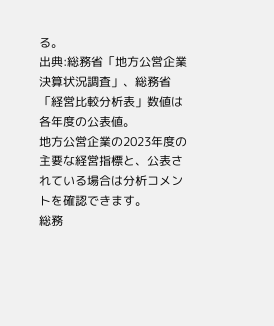る。
出典:総務省「地方公営企業決算状況調査」、総務省「経営比較分析表」数値は各年度の公表値。
地方公営企業の2023年度の主要な経営指標と、公表されている場合は分析コメントを確認できます。
総務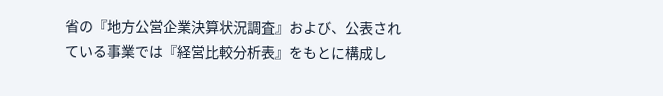省の『地方公営企業決算状況調査』および、公表されている事業では『経営比較分析表』をもとに構成し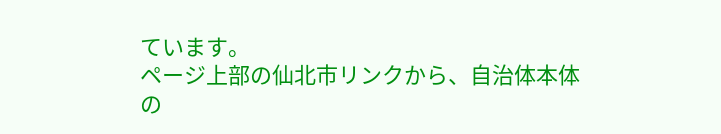ています。
ページ上部の仙北市リンクから、自治体本体の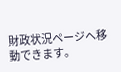財政状況ページへ移動できます。